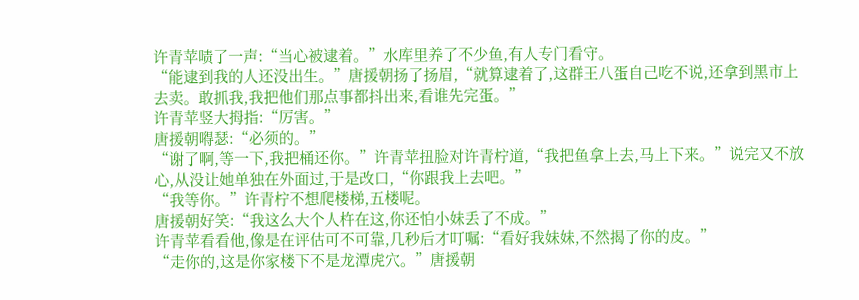许青苹啧了一声:“当心被逮着。”水库里养了不少鱼,有人专门看守。
“能逮到我的人还没出生。”唐援朝扬了扬眉,“就算逮着了,这群王八蛋自己吃不说,还拿到黑市上去卖。敢抓我,我把他们那点事都抖出来,看谁先完蛋。”
许青苹竖大拇指:“厉害。”
唐援朝嘚瑟:“必须的。”
“谢了啊,等一下,我把桶还你。”许青苹扭脸对许青柠道,“我把鱼拿上去,马上下来。”说完又不放心,从没让她单独在外面过,于是改口,“你跟我上去吧。”
“我等你。”许青柠不想爬楼梯,五楼呢。
唐援朝好笑:“我这么大个人杵在这,你还怕小妹丢了不成。”
许青苹看看他,像是在评估可不可靠,几秒后才叮嘱:“看好我妹妹,不然揭了你的皮。”
“走你的,这是你家楼下不是龙潭虎穴。”唐援朝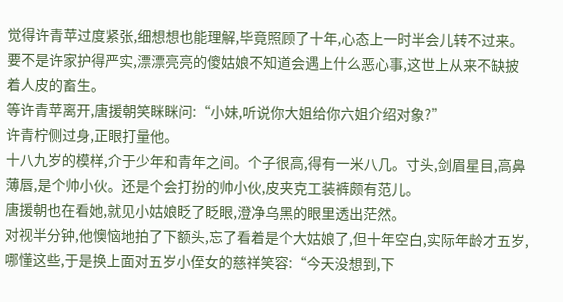觉得许青苹过度紧张,细想想也能理解,毕竟照顾了十年,心态上一时半会儿转不过来。要不是许家护得严实,漂漂亮亮的傻姑娘不知道会遇上什么恶心事,这世上从来不缺披着人皮的畜生。
等许青苹离开,唐援朝笑眯眯问:“小妹,听说你大姐给你六姐介绍对象?”
许青柠侧过身,正眼打量他。
十八九岁的模样,介于少年和青年之间。个子很高,得有一米八几。寸头,剑眉星目,高鼻薄唇,是个帅小伙。还是个会打扮的帅小伙,皮夹克工装裤颇有范儿。
唐援朝也在看她,就见小姑娘眨了眨眼,澄净乌黑的眼里透出茫然。
对视半分钟,他懊恼地拍了下额头,忘了看着是个大姑娘了,但十年空白,实际年龄才五岁,哪懂这些,于是换上面对五岁小侄女的慈祥笑容:“今天没想到,下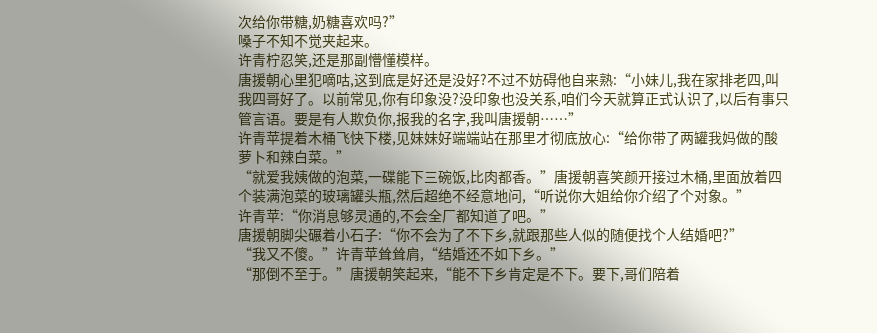次给你带糖,奶糖喜欢吗?”
嗓子不知不觉夹起来。
许青柠忍笑,还是那副懵懂模样。
唐援朝心里犯嘀咕,这到底是好还是没好?不过不妨碍他自来熟:“小妹儿,我在家排老四,叫我四哥好了。以前常见,你有印象没?没印象也没关系,咱们今天就算正式认识了,以后有事只管言语。要是有人欺负你,报我的名字,我叫唐援朝……”
许青苹提着木桶飞快下楼,见妹妹好端端站在那里才彻底放心:“给你带了两罐我妈做的酸萝卜和辣白菜。”
“就爱我姨做的泡菜,一碟能下三碗饭,比肉都香。”唐援朝喜笑颜开接过木桶,里面放着四个装满泡菜的玻璃罐头瓶,然后超绝不经意地问,“听说你大姐给你介绍了个对象。”
许青苹:“你消息够灵通的,不会全厂都知道了吧。”
唐援朝脚尖碾着小石子:“你不会为了不下乡,就跟那些人似的随便找个人结婚吧?”
“我又不傻。”许青苹耸耸肩,“结婚还不如下乡。”
“那倒不至于。”唐援朝笑起来,“能不下乡肯定是不下。要下,哥们陪着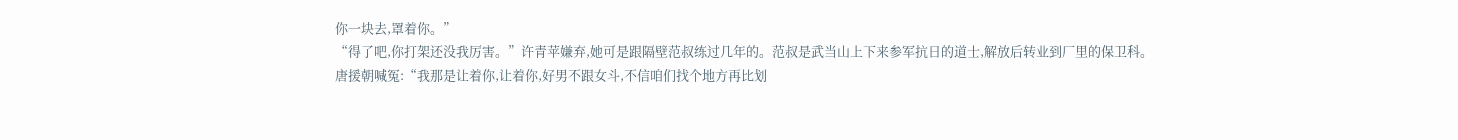你一块去,罩着你。”
“得了吧,你打架还没我厉害。”许青苹嫌弃,她可是跟隔壁范叔练过几年的。范叔是武当山上下来参军抗日的道士,解放后转业到厂里的保卫科。
唐援朝喊冤:“我那是让着你,让着你,好男不跟女斗,不信咱们找个地方再比划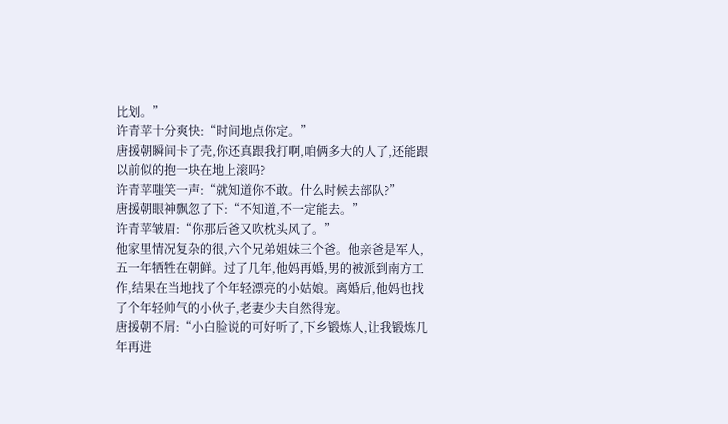比划。”
许青苹十分爽快:“时间地点你定。”
唐援朝瞬间卡了壳,你还真跟我打啊,咱俩多大的人了,还能跟以前似的抱一块在地上滚吗?
许青苹嗤笑一声:“就知道你不敢。什么时候去部队?”
唐援朝眼神飘忽了下:“不知道,不一定能去。”
许青苹皱眉:“你那后爸又吹枕头风了。”
他家里情况复杂的很,六个兄弟姐妹三个爸。他亲爸是军人,五一年牺牲在朝鲜。过了几年,他妈再婚,男的被派到南方工作,结果在当地找了个年轻漂亮的小姑娘。离婚后,他妈也找了个年轻帅气的小伙子,老妻少夫自然得宠。
唐援朝不屑:“小白脸说的可好听了,下乡锻炼人,让我锻炼几年再进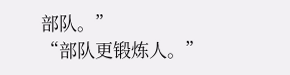部队。”
“部队更锻炼人。”